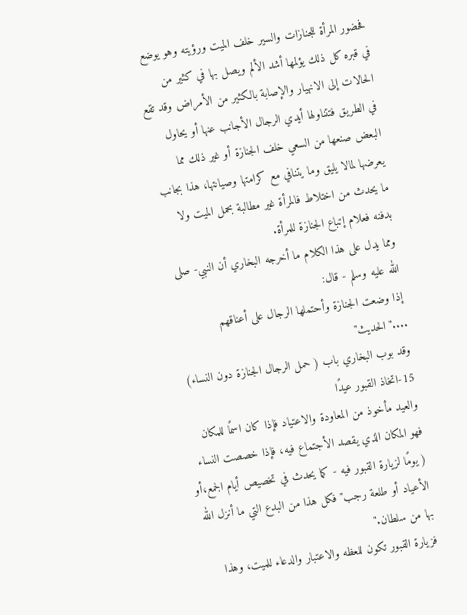فحضور المرأة للجنازات والسير خلف الميت ورؤيته وهو يوضع في قبره كل ذلك يؤلمها أشد الألم ويصل بها في كثير من الحالات إلى الانهيار والإصابة بالكثير من الأمراض وقد تقع في الطريق فتتناولها أيدي الرجال الأجانب عنها أو يحاول البعض صنعها من السعي خلف الجنازة أو غير ذلك مما يعرضها لمالا يليق وما يتنافي مع كرامتها وصيانتها، هذا بجانب ما يحدث من اختلاط فالمرأة غير مطالبة بحمل الميت ولا بدفنه فعلام إتباع الجنازة للمرأة.
ومما يدل على هذا الكلام ما أخرجه البخاري أن النبي- صلى الله عليه وسلم - قال:
إذا وضعت الجنازة وأحتملها الرجال على أعناقهم ...."الحديث"
وقد بوب البخاري باب ( حمل الرجال الجنازة دون النساء)
15-اتخاذ القبور عيدًا
والعيد مأخوذ من المعاودة والاعتياد فإذا كان اسمًا للمكان فهو المكان الذي يقصد الأجتماع فيه، فإذا خصصت النساء ( يومًا لزيارة القبور فيه - كما يحدث في تخصيص أيام الجمع،أو الأعياد أو طلعة رجب"فكل هذا من البدع التي ما أنزل الله بها من سلطان."
فزيارة القبور تكون للعظه والاعتبار والدعاء للميت، وهذا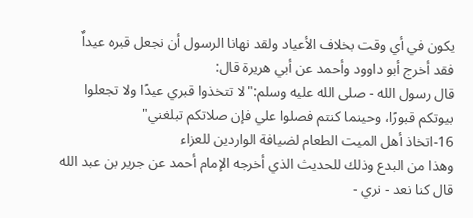يكون في أي وقت بخلاف الأعياد ولقد نهانا الرسول أن نجعل قبره عيداٌ
فقد أخرج أبو داوود وأحمد عن أبي هريرة قال:
قال رسول الله - صلى الله عليه وسلم:"لا تتخذوا قبري عيدًا ولا تجعلوا بيوتكم قبورًا، وحينما كنتم فصلوا علي فإن صلاتكم تبلغني"
16-اتخاذ أهل الميت الطعام لضيافة الواردين للعزاء
وهذا من البدع وذلك للحديث الذي أخرجه الإمام أحمد عن جرير بن عبد الله قال كنا نعد - نري -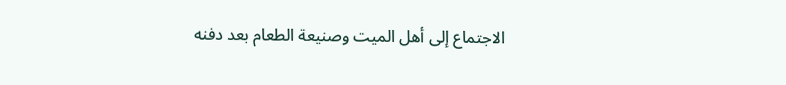الاجتماع إلى أهل الميت وصنيعة الطعام بعد دفنه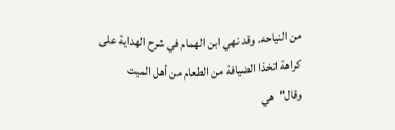من النياحه. وقد نهي ابن الهمام في شرح الهداية على كراهة اتخذا الضيافة من الطعام من أهل الميت وقال"هي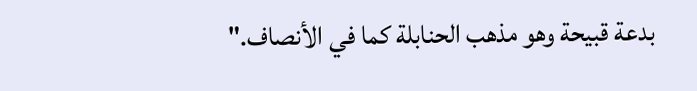بدعة قبيحة وهو مذهب الحنابلة كما في الأنصاف."